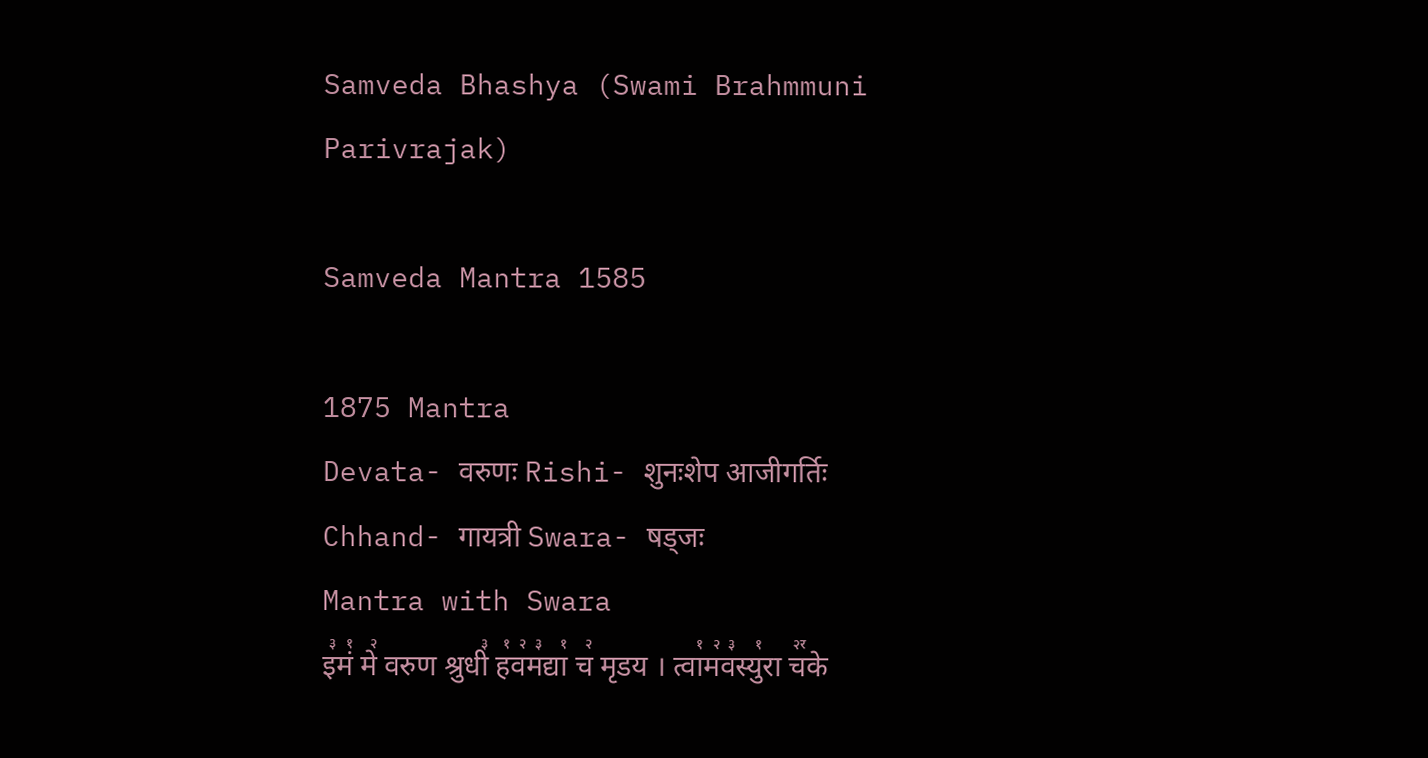Samveda Bhashya (Swami Brahmmuni Parivrajak)

Samveda Mantra 1585

1875 Mantra
Devata- वरुणः Rishi- शुनःशेप आजीगर्तिः Chhand- गायत्री Swara- षड्जः
Mantra with Swara
इ꣣मं꣡ मे꣢ वरुण श्रुधी꣣ ह꣡व꣢म꣣द्या꣡ च꣢ मृडय । त्वा꣡म꣢व꣣स्यु꣡रा च꣢꣯के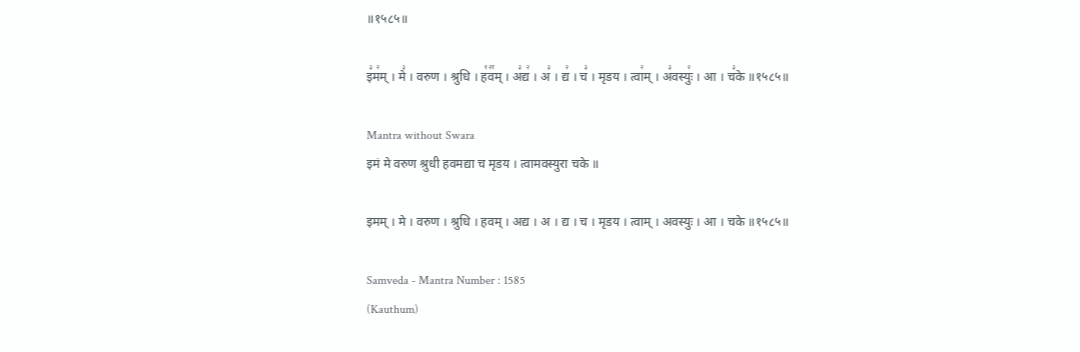॥१५८५॥

इ꣣म꣢म् । मे꣣ । वरुण । श्रुधि । ह꣡व꣢꣯म् । अ꣣द्य꣢ । अ꣣ । द्य꣢ । च꣣ । मृडय । त्वा꣢म् । अ꣣वस्युः꣢ । आ । च꣣के ॥१५८५॥

Mantra without Swara
इमं मे वरुण श्रुधी हवमद्या च मृडय । त्वामवस्युरा चके ॥

इमम् । मे । वरुण । श्रुधि । हवम् । अद्य । अ । द्य । च । मृडय । त्वाम् । अवस्युः । आ । चके ॥१५८५॥

Samveda - Mantra Number : 1585
(Kauthum)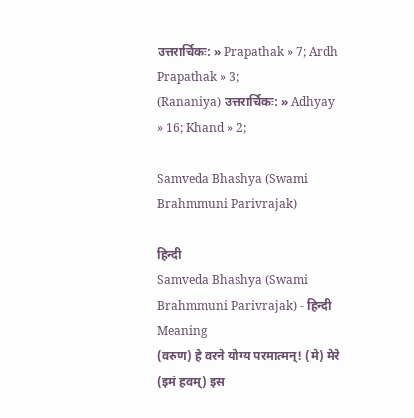उत्तरार्चिकः: » Prapathak » 7; Ardh Prapathak » 3;
(Rananiya) उत्तरार्चिकः: » Adhyay » 16; Khand » 2;

Samveda Bhashya (Swami Brahmmuni Parivrajak)

हिन्दी
Samveda Bhashya (Swami Brahmmuni Parivrajak) - हिन्दी
Meaning
(वरुण) हे वरने योग्य परमात्मन्! (मे) मेरे (इमं हवम्) इस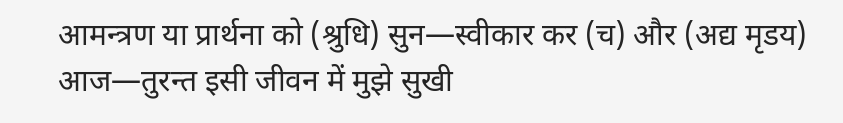आमन्त्रण या प्रार्थना को (श्रुधि) सुन—स्वीकार कर (च) और (अद्य मृडय) आज—तुरन्त इसी जीवन में मुझे सुखी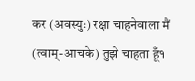कर (अवस्युः) रक्षा चाहनेवाला मैं (त्वाम्-आचके) तुझे चाहता हूँ१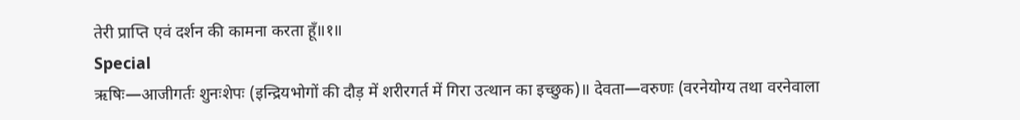तेरी प्राप्ति एवं दर्शन की कामना करता हूँ॥१॥
Special
ऋषिः—आजीगर्तः शुनःशेपः (इन्द्रियभोगों की दौड़ में शरीरगर्त में गिरा उत्थान का इच्छुक)॥ देवता—वरुणः (वरनेयोग्य तथा वरनेवाला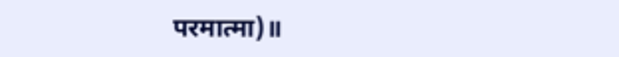परमात्मा)॥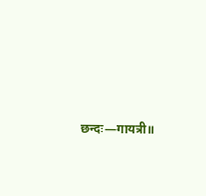छन्दः—गायत्री॥